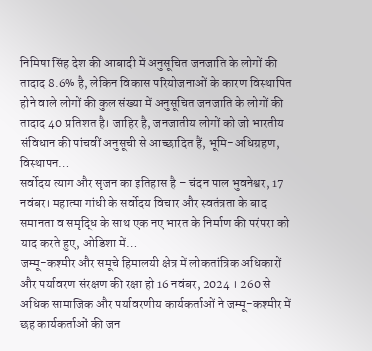निमिषा सिंह देश की आबादी में अनुसूचित जनजाति के लोगों की तादाद 8.6% है, लेकिन विकास परियोजनाओं के कारण विस्थापित होने वाले लोगों की कुल संख्या में अनुसूचित जनजाति के लोगों की तादाद 40 प्रतिशत है। जाहिर है, जनजातीय लोगों को जो भारतीय संविधान की पांचवीं अनुसूची से आच्छादित हैं, भूमि-अधिग्रहण, विस्थापन…
सर्वोदय त्याग और सृजन का इतिहास है – चंदन पाल भुवनेश्वर, 17 नवंबर। महात्मा गांधी के सर्वोदय विचार और स्वतंत्रता के बाद समानता व समृद्धि के साथ एक नए भारत के निर्माण की परंपरा को याद करते हुए, ओडिशा में…
जम्मू-कश्मीर और समूचे हिमालयी क्षेत्र में लोकतांत्रिक अधिकारों और पर्यावरण संरक्षण की रक्षा हो 16 नवंबर, 2024 । 260 से अधिक सामाजिक और पर्यावरणीय कार्यकर्ताओं ने जम्मू-कश्मीर में छह कार्यकर्ताओं की जन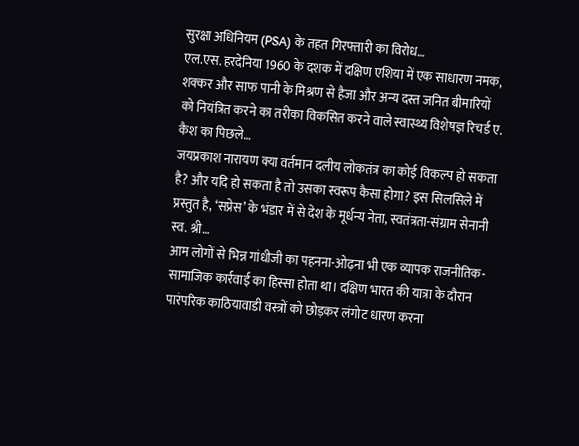सुरक्षा अधिनियम (PSA) के तहत गिरफ्तारी का विरोध…
एल.एस. हरदेनिया 1960 के दशक में दक्षिण एशिया में एक साधारण नमक, शक्कर और साफ पानी के मिश्रण से हैजा और अन्य दस्त जनित बीमारियों को नियंत्रित करने का तरीका विकसित करने वाले स्वास्थ्य विशेषज्ञ रिचर्ड ए. कैश का पिछले…
जयप्रकाश नारायण क्या वर्तमान दलीय लोकतंत्र का कोई विकल्प हो सकता है? और यदि हो सकता है तो उसका स्वरूप कैसा होगा? इस सिलसिले में प्रस्तुत है, ‘सप्रेस’ के भंडार में से देश के मूर्धन्य नेता, स्वतंत्रता-संग्राम सेनानी स्व. श्री…
आम लोगों से भिन्न गांधीजी का पहनना-ओढ़ना भी एक व्यापक राजनीतिक-सामाजिक कार्रवाई का हिस्सा होता था। दक्षिण भारत की यात्रा के दौरान पारंपरिक काठियावाडी वस्त्रों को छोड़कर लंगोट धारण करना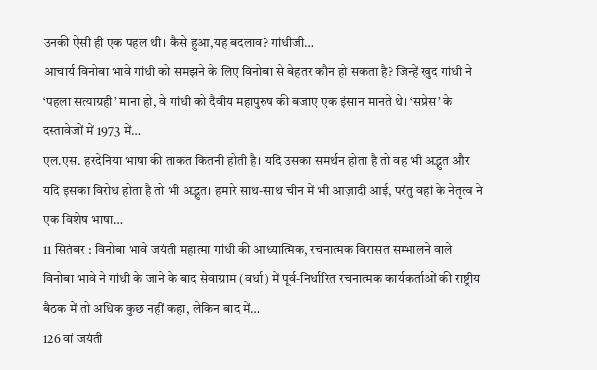उनकी ऐसी ही एक पहल थी। कैसे हुआ,यह बदलाव? गांधीजी…
आचार्य विनोबा भावे गांधी को समझने के लिए विनोबा से बेहतर कौन हो सकता है? जिन्हें खुद गांधी ने ‘पहला सत्याग्रही’ माना हो, वे गांधी को दैवीय महापुरुष की बजाए एक इंसान मानते थे। ‘सप्रेस’ के दस्तावेजों में 1973 में…
एल.एस. हरदेनिया भाषा की ताकत कितनी होती है। यदि उसका समर्थन होता है तो वह भी अद्भुत और यदि इसका विरोध होता है तो भी अद्भुत। हमारे साथ-साथ चीन में भी आज़ादी आई, परंतु वहां के नेतृत्व ने एक विशेष भाषा…
11 सितंबर : विनोबा भावे जयंती महात्मा गांधी की आध्यात्मिक, रचनात्मक विरासत सम्भालने वाले विनोबा भावे ने गांधी के जाने के बाद सेवाग्राम (वर्धा) में पूर्व-निर्धारित रचनात्मक कार्यकर्ताओं की राष्ट्रीय बैठक में तो अधिक कुछ नहीं कहा, लेकिन बाद में…
126 वां जयंती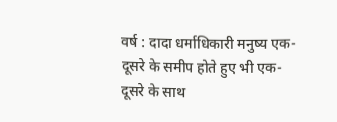वर्ष : दादा धर्माधिकारी मनुष्य एक-दूसरे के समीप होते हुए भी एक-दूसरे के साथ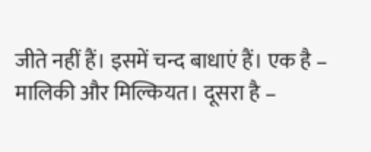जीते नहीं हैं। इसमें चन्द बाधाएं हैं। एक है – मालिकी और मिल्कियत। दूसरा है –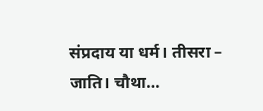संप्रदाय या धर्म। तीसरा – जाति। चौथा…